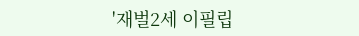'재벌2세 이필립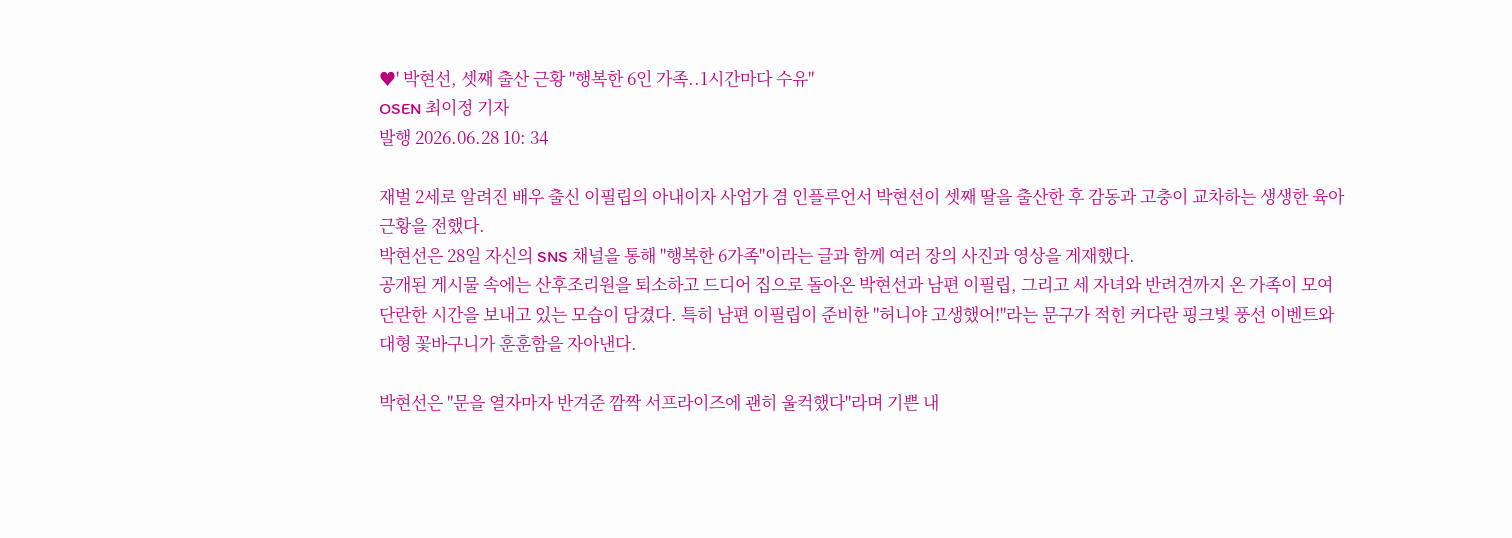♥' 박현선, 셋째 출산 근황 "행복한 6인 가족..1시간마다 수유"
OSEN 최이정 기자
발행 2026.06.28 10: 34

재벌 2세로 알려진 배우 출신 이필립의 아내이자 사업가 겸 인플루언서 박현선이 셋째 딸을 출산한 후 감동과 고충이 교차하는 생생한 육아 근황을 전했다.
박현선은 28일 자신의 SNS 채널을 통해 "행복한 6가족"이라는 글과 함께 여러 장의 사진과 영상을 게재했다.
공개된 게시물 속에는 산후조리원을 퇴소하고 드디어 집으로 돌아온 박현선과 남편 이필립, 그리고 세 자녀와 반려견까지 온 가족이 모여 단란한 시간을 보내고 있는 모습이 담겼다. 특히 남편 이필립이 준비한 "허니야 고생했어!"라는 문구가 적힌 커다란 핑크빛 풍선 이벤트와 대형 꽃바구니가 훈훈함을 자아낸다.

박현선은 "문을 열자마자 반겨준 깜짝 서프라이즈에 괜히 울컥했다"라며 기쁜 내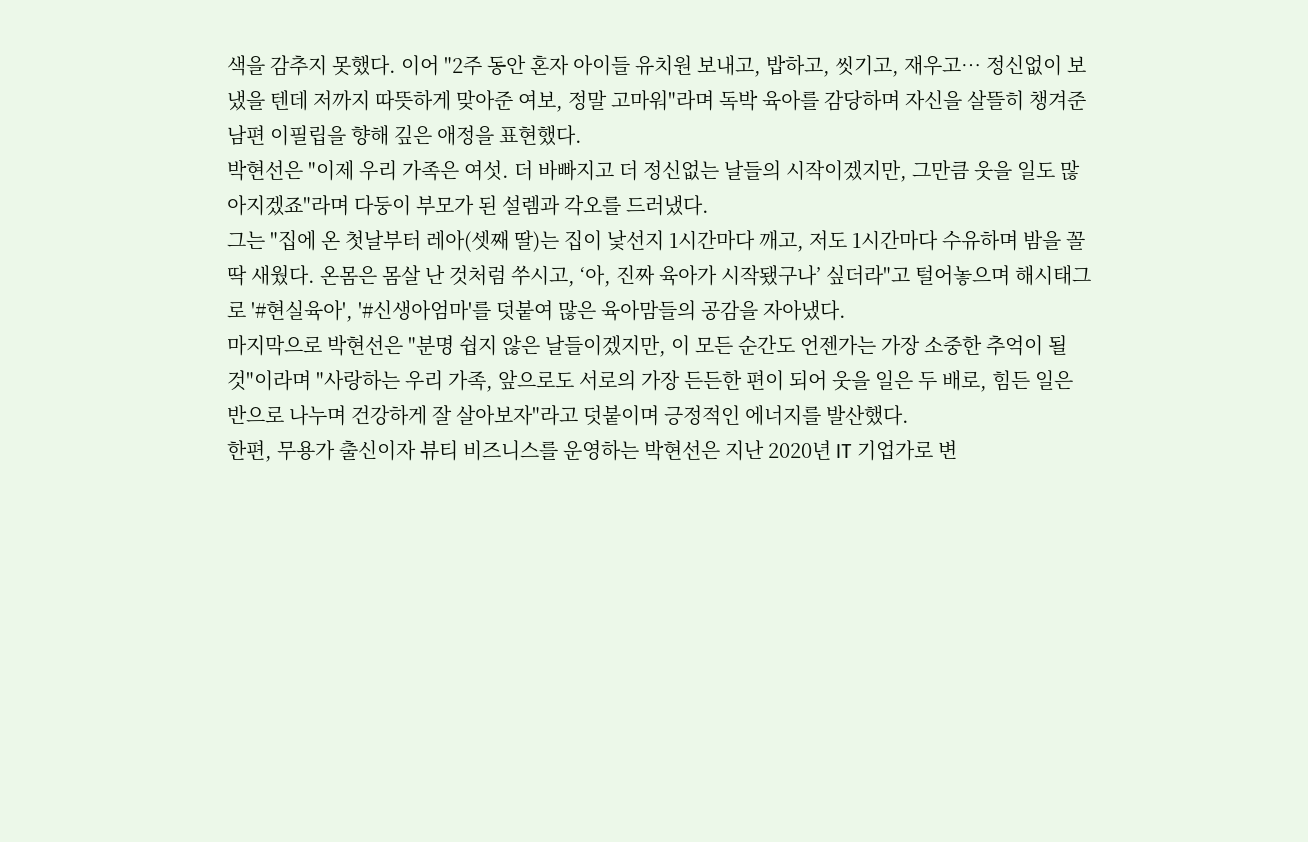색을 감추지 못했다. 이어 "2주 동안 혼자 아이들 유치원 보내고, 밥하고, 씻기고, 재우고… 정신없이 보냈을 텐데 저까지 따뜻하게 맞아준 여보, 정말 고마워"라며 독박 육아를 감당하며 자신을 살뜰히 챙겨준 남편 이필립을 향해 깊은 애정을 표현했다.
박현선은 "이제 우리 가족은 여섯. 더 바빠지고 더 정신없는 날들의 시작이겠지만, 그만큼 웃을 일도 많아지겠죠"라며 다둥이 부모가 된 설렘과 각오를 드러냈다.
그는 "집에 온 첫날부터 레아(셋째 딸)는 집이 낯선지 1시간마다 깨고, 저도 1시간마다 수유하며 밤을 꼴딱 새웠다. 온몸은 몸살 난 것처럼 쑤시고, ‘아, 진짜 육아가 시작됐구나’ 싶더라"고 털어놓으며 해시태그로 '#현실육아', '#신생아엄마'를 덧붙여 많은 육아맘들의 공감을 자아냈다.
마지막으로 박현선은 "분명 쉽지 않은 날들이겠지만, 이 모든 순간도 언젠가는 가장 소중한 추억이 될 것"이라며 "사랑하는 우리 가족, 앞으로도 서로의 가장 든든한 편이 되어 웃을 일은 두 배로, 힘든 일은 반으로 나누며 건강하게 잘 살아보자"라고 덧붙이며 긍정적인 에너지를 발산했다.
한편, 무용가 출신이자 뷰티 비즈니스를 운영하는 박현선은 지난 2020년 IT 기업가로 변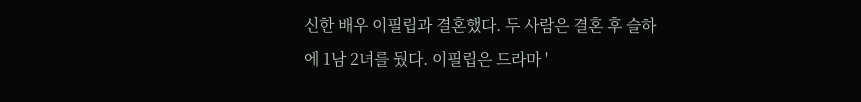신한 배우 이필립과 결혼했다. 두 사람은 결혼 후 슬하에 1남 2녀를 뒀다. 이필립은 드라마 '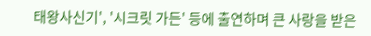태왕사신기', '시크릿 가든' 등에 출연하며 큰 사랑을 받은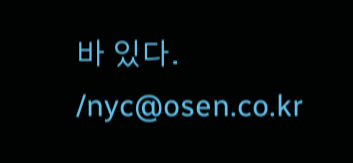바 있다.
/nyc@osen.co.kr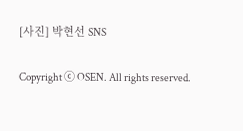[사진] 박현선 SNS

Copyright ⓒ OSEN. All rights reserved.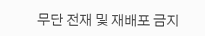무단 전재 및 재배포 금지